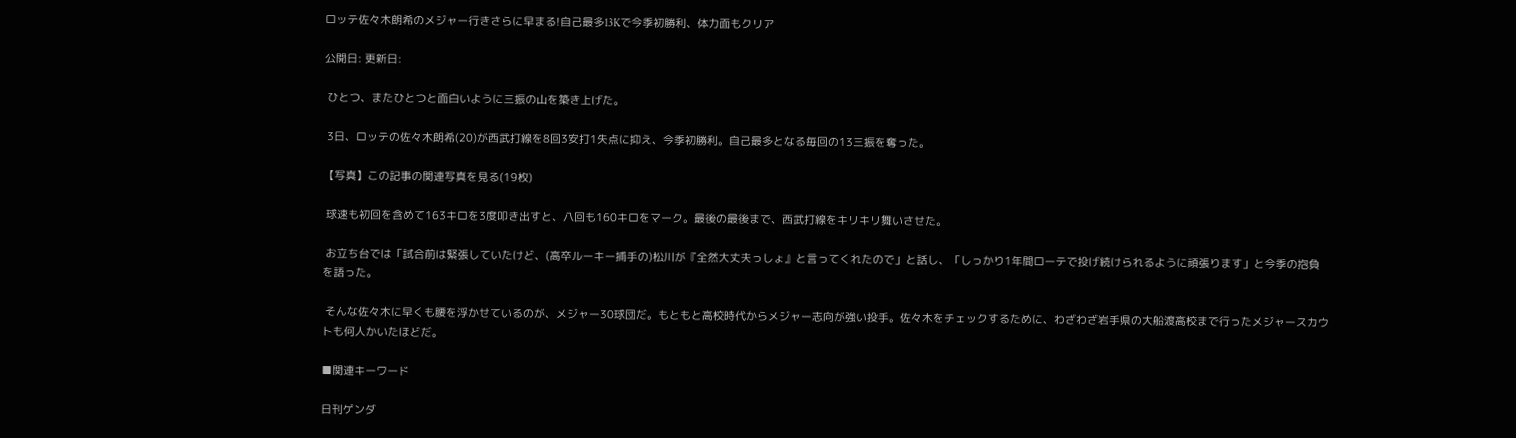ロッテ佐々木朗希のメジャー行きさらに早まる!自己最多13Kで今季初勝利、体力面もクリア

公開日: 更新日:

 ひとつ、またひとつと面白いように三振の山を築き上げた。

 3日、ロッテの佐々木朗希(20)が西武打線を8回3安打1失点に抑え、今季初勝利。自己最多となる毎回の13三振を奪った。

【写真】この記事の関連写真を見る(19枚)

 球速も初回を含めて163キロを3度叩き出すと、八回も160キロをマーク。最後の最後まで、西武打線をキリキリ舞いさせた。

 お立ち台では「試合前は緊張していたけど、(高卒ルーキー捕手の)松川が『全然大丈夫っしょ』と言ってくれたので」と話し、「しっかり1年間ローテで投げ続けられるように頑張ります」と今季の抱負を語った。

 そんな佐々木に早くも腰を浮かせているのが、メジャー30球団だ。もともと高校時代からメジャー志向が強い投手。佐々木をチェックするために、わざわざ岩手県の大船渡高校まで行ったメジャースカウトも何人かいたほどだ。

■関連キーワード

日刊ゲンダ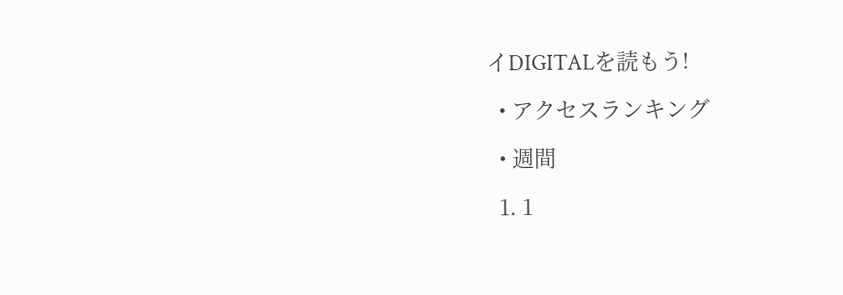イDIGITALを読もう!

  • アクセスランキング

  • 週間

  1. 1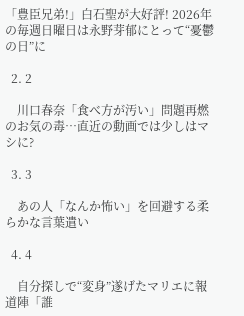「豊臣兄弟!」白石聖が大好評! 2026年の毎週日曜日は永野芽郁にとって“憂鬱の日”に

  2. 2

    川口春奈「食べ方が汚い」問題再燃のお気の毒…直近の動画では少しはマシに?

  3. 3

    あの人「なんか怖い」を回避する柔らかな言葉遣い

  4. 4

    自分探しで“変身”遂げたマリエに報道陣「誰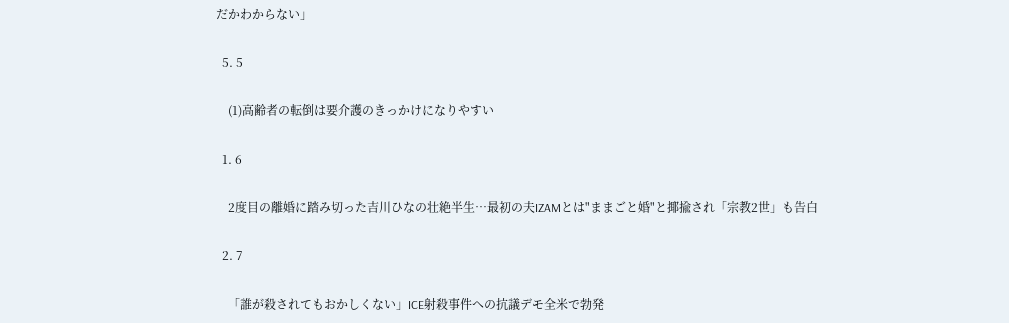だかわからない」

  5. 5

    (1)高齢者の転倒は要介護のきっかけになりやすい

  1. 6

    2度目の離婚に踏み切った吉川ひなの壮絶半生…最初の夫IZAMとは"ままごと婚"と揶揄され「宗教2世」も告白

  2. 7

    「誰が殺されてもおかしくない」ICE射殺事件への抗議デモ全米で勃発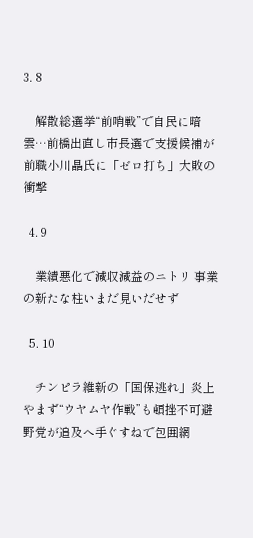3. 8

    解散総選挙“前哨戦”で自民に暗雲…前橋出直し市長選で支援候補が前職小川晶氏に「ゼロ打ち」大敗の衝撃

  4. 9

    業績悪化で減収減益のニトリ 事業の新たな柱いまだ見いだせず

  5. 10

    チンピラ維新の「国保逃れ」炎上やまず“ウヤムヤ作戦”も頓挫不可避 野党が追及へ手ぐすねで包囲網